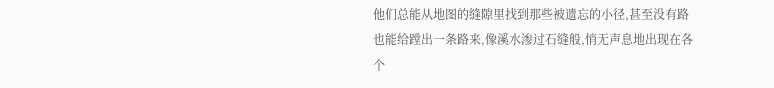他们总能从地图的缝隙里找到那些被遗忘的小径,甚至没有路也能给蹚出一条路来,像溪水渗过石缝般,悄无声息地出现在各个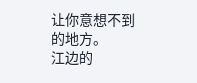让你意想不到的地方。
江边的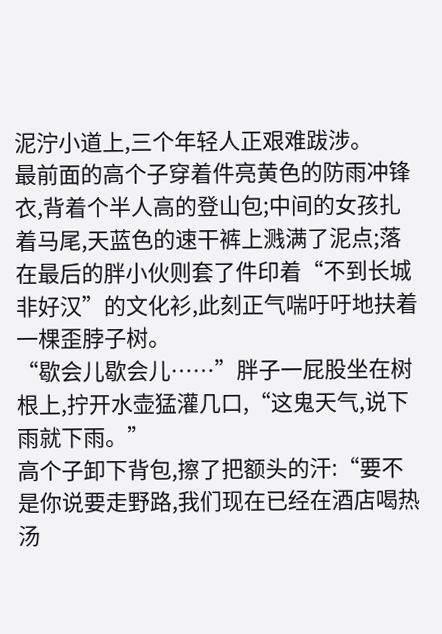泥泞小道上,三个年轻人正艰难跋涉。
最前面的高个子穿着件亮黄色的防雨冲锋衣,背着个半人高的登山包;中间的女孩扎着马尾,天蓝色的速干裤上溅满了泥点;落在最后的胖小伙则套了件印着“不到长城非好汉”的文化衫,此刻正气喘吁吁地扶着一棵歪脖子树。
“歇会儿歇会儿……”胖子一屁股坐在树根上,拧开水壶猛灌几口,“这鬼天气,说下雨就下雨。”
高个子卸下背包,擦了把额头的汗:“要不是你说要走野路,我们现在已经在酒店喝热汤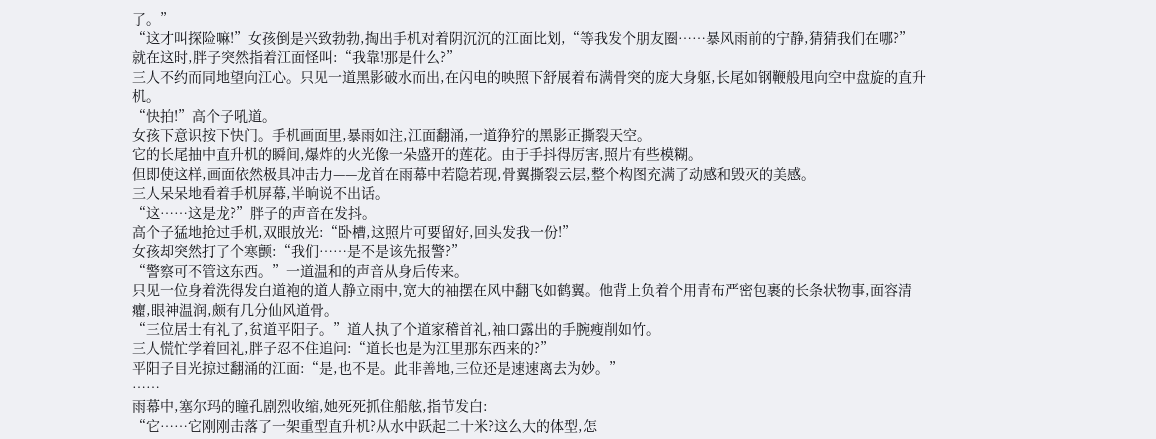了。”
“这才叫探险嘛!”女孩倒是兴致勃勃,掏出手机对着阴沉沉的江面比划,“等我发个朋友圈……暴风雨前的宁静,猜猜我们在哪?”
就在这时,胖子突然指着江面怪叫:“我靠!那是什么?”
三人不约而同地望向江心。只见一道黑影破水而出,在闪电的映照下舒展着布满骨突的庞大身躯,长尾如钢鞭般甩向空中盘旋的直升机。
“快拍!”高个子吼道。
女孩下意识按下快门。手机画面里,暴雨如注,江面翻涌,一道狰狞的黑影正撕裂天空。
它的长尾抽中直升机的瞬间,爆炸的火光像一朵盛开的莲花。由于手抖得厉害,照片有些模糊。
但即使这样,画面依然极具冲击力——龙首在雨幕中若隐若现,骨翼撕裂云层,整个构图充满了动感和毁灭的美感。
三人呆呆地看着手机屏幕,半晌说不出话。
“这……这是龙?”胖子的声音在发抖。
高个子猛地抢过手机,双眼放光:“卧槽,这照片可要留好,回头发我一份!”
女孩却突然打了个寒颤:“我们……是不是该先报警?”
“警察可不管这东西。”一道温和的声音从身后传来。
只见一位身着洗得发白道袍的道人静立雨中,宽大的袖摆在风中翻飞如鹤翼。他背上负着个用青布严密包裹的长条状物事,面容清癯,眼神温润,颇有几分仙风道骨。
“三位居士有礼了,贫道平阳子。”道人执了个道家稽首礼,袖口露出的手腕瘦削如竹。
三人慌忙学着回礼,胖子忍不住追问:“道长也是为江里那东西来的?”
平阳子目光掠过翻涌的江面:“是,也不是。此非善地,三位还是速速离去为妙。”
……
雨幕中,塞尔玛的瞳孔剧烈收缩,她死死抓住船舷,指节发白:
“它……它刚刚击落了一架重型直升机?从水中跃起二十米?这么大的体型,怎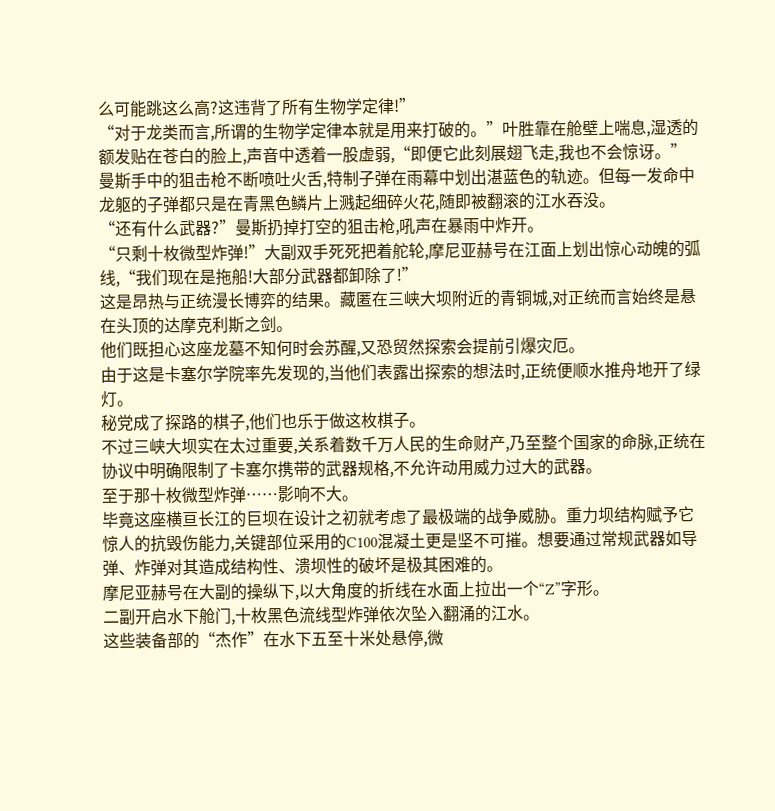么可能跳这么高?这违背了所有生物学定律!”
“对于龙类而言,所谓的生物学定律本就是用来打破的。”叶胜靠在舱壁上喘息,湿透的额发贴在苍白的脸上,声音中透着一股虚弱,“即便它此刻展翅飞走,我也不会惊讶。”
曼斯手中的狙击枪不断喷吐火舌,特制子弹在雨幕中划出湛蓝色的轨迹。但每一发命中龙躯的子弹都只是在青黑色鳞片上溅起细碎火花,随即被翻滚的江水吞没。
“还有什么武器?”曼斯扔掉打空的狙击枪,吼声在暴雨中炸开。
“只剩十枚微型炸弹!”大副双手死死把着舵轮,摩尼亚赫号在江面上划出惊心动魄的弧线,“我们现在是拖船!大部分武器都卸除了!”
这是昂热与正统漫长博弈的结果。藏匿在三峡大坝附近的青铜城,对正统而言始终是悬在头顶的达摩克利斯之剑。
他们既担心这座龙墓不知何时会苏醒,又恐贸然探索会提前引爆灾厄。
由于这是卡塞尔学院率先发现的,当他们表露出探索的想法时,正统便顺水推舟地开了绿灯。
秘党成了探路的棋子,他们也乐于做这枚棋子。
不过三峡大坝实在太过重要,关系着数千万人民的生命财产,乃至整个国家的命脉,正统在协议中明确限制了卡塞尔携带的武器规格,不允许动用威力过大的武器。
至于那十枚微型炸弹……影响不大。
毕竟这座横亘长江的巨坝在设计之初就考虑了最极端的战争威胁。重力坝结构赋予它惊人的抗毁伤能力,关键部位采用的C100混凝土更是坚不可摧。想要通过常规武器如导弹、炸弹对其造成结构性、溃坝性的破坏是极其困难的。
摩尼亚赫号在大副的操纵下,以大角度的折线在水面上拉出一个“Z”字形。
二副开启水下舱门,十枚黑色流线型炸弹依次坠入翻涌的江水。
这些装备部的“杰作”在水下五至十米处悬停,微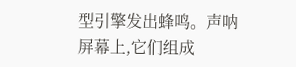型引擎发出蜂鸣。声呐屏幕上,它们组成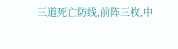三道死亡防线,前阵三枚,中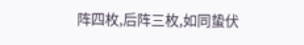阵四枚,后阵三枚,如同蛰伏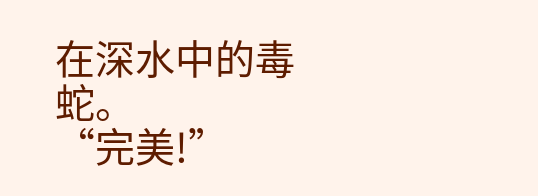在深水中的毒蛇。
“完美!”